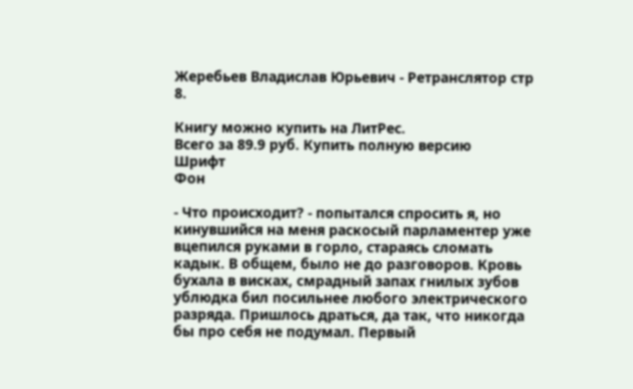Жеребьев Владислав Юрьевич - Ретранслятор стр 8.

Книгу можно купить на ЛитРес.
Всего за 89.9 руб. Купить полную версию
Шрифт
Фон

- Что происходит? - попытался спросить я, но кинувшийся на меня раскосый парламентер уже вцепился руками в горло, стараясь сломать кадык. В общем, было не до разговоров. Кровь бухала в висках, смрадный запах гнилых зубов ублюдка бил посильнее любого электрического разряда. Пришлось драться, да так, что никогда бы про себя не подумал. Первый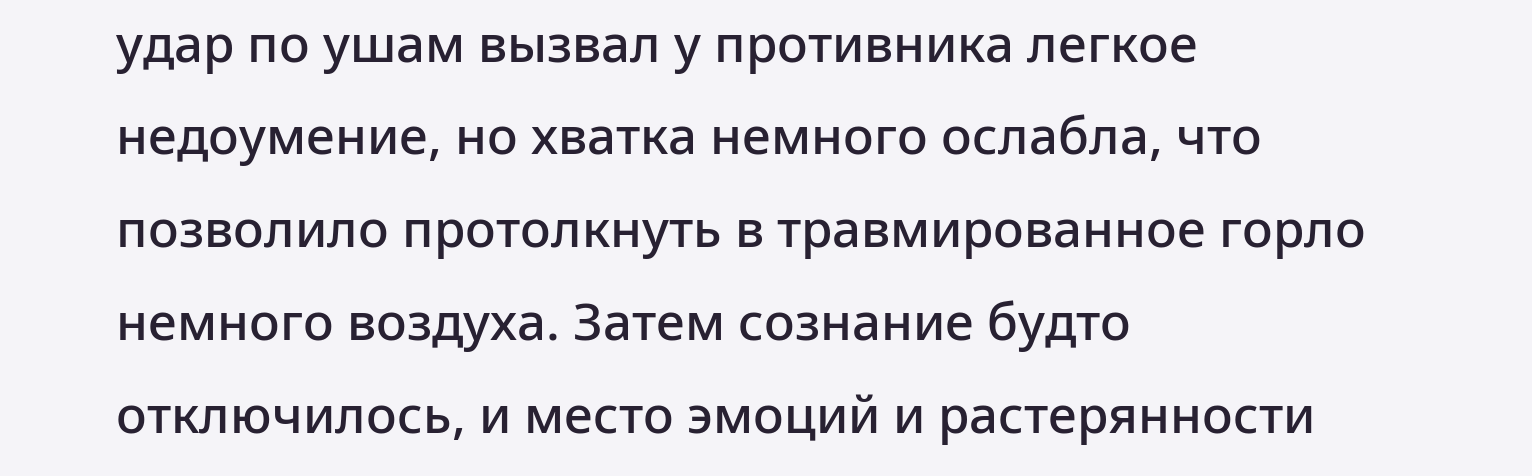удар по ушам вызвал у противника легкое недоумение, но хватка немного ослабла, что позволило протолкнуть в травмированное горло немного воздуха. Затем сознание будто отключилось, и место эмоций и растерянности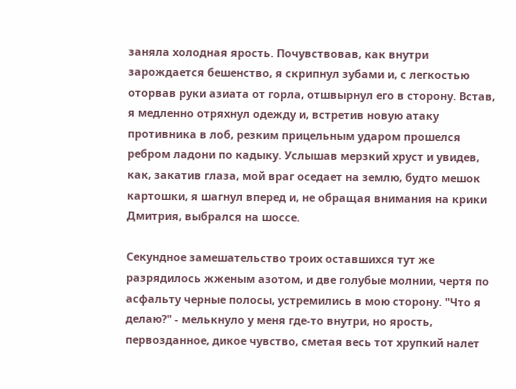заняла холодная ярость. Почувствовав, как внутри зарождается бешенство, я скрипнул зубами и, с легкостью оторвав руки азиата от горла, отшвырнул его в сторону. Встав, я медленно отряхнул одежду и, встретив новую атаку противника в лоб, резким прицельным ударом прошелся ребром ладони по кадыку. Услышав мерзкий хруст и увидев, как, закатив глаза, мой враг оседает на землю, будто мешок картошки, я шагнул вперед и, не обращая внимания на крики Дмитрия, выбрался на шоссе.

Секундное замешательство троих оставшихся тут же разрядилось жженым азотом, и две голубые молнии, чертя по асфальту черные полосы, устремились в мою сторону. "Что я делаю?" - мелькнуло у меня где-то внутри, но ярость, первозданное, дикое чувство, сметая весь тот хрупкий налет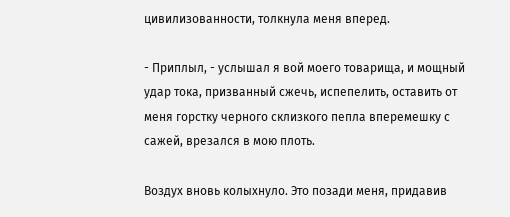цивилизованности, толкнула меня вперед.

- Приплыл, - услышал я вой моего товарища, и мощный удар тока, призванный сжечь, испепелить, оставить от меня горстку черного склизкого пепла вперемешку с сажей, врезался в мою плоть.

Воздух вновь колыхнуло. Это позади меня, придавив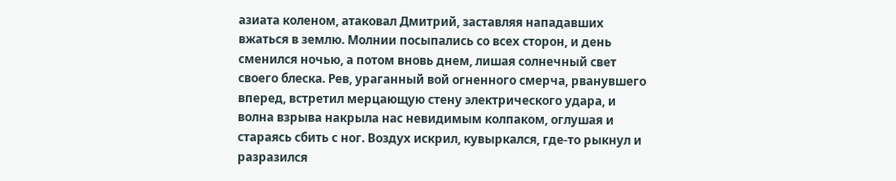азиата коленом, атаковал Дмитрий, заставляя нападавших вжаться в землю. Молнии посыпались со всех сторон, и день сменился ночью, а потом вновь днем, лишая солнечный свет своего блеска. Рев, ураганный вой огненного смерча, рванувшего вперед, встретил мерцающую стену электрического удара, и волна взрыва накрыла нас невидимым колпаком, оглушая и стараясь сбить с ног. Воздух искрил, кувыркался, где-то рыкнул и разразился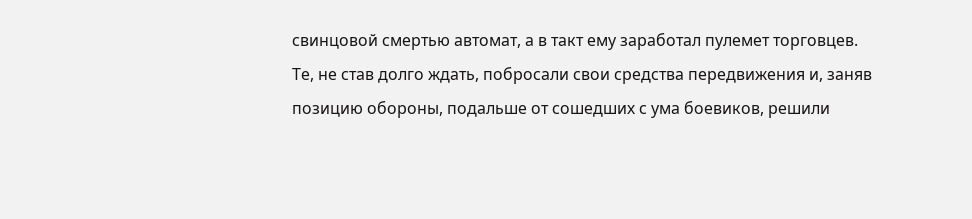свинцовой смертью автомат, а в такт ему заработал пулемет торговцев. Те, не став долго ждать, побросали свои средства передвижения и, заняв позицию обороны, подальше от сошедших с ума боевиков, решили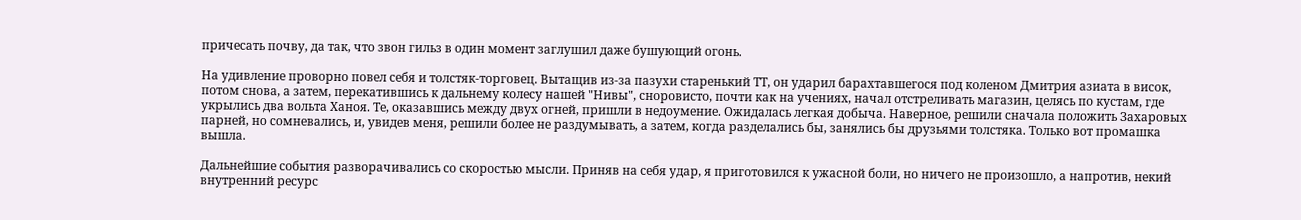причесать почву, да так, что звон гильз в один момент заглушил даже бушующий огонь.

На удивление проворно повел себя и толстяк-торговец. Вытащив из-за пазухи старенький ТТ, он ударил барахтавшегося под коленом Дмитрия азиата в висок, потом снова, а затем, перекатившись к дальнему колесу нашей "Нивы", сноровисто, почти как на учениях, начал отстреливать магазин, целясь по кустам, где укрылись два вольта Ханоя. Те, оказавшись между двух огней, пришли в недоумение. Ожидалась легкая добыча. Наверное, решили сначала положить Захаровых парней, но сомневались, и, увидев меня, решили более не раздумывать, а затем, когда разделались бы, занялись бы друзьями толстяка. Только вот промашка вышла.

Дальнейшие события разворачивались со скоростью мысли. Приняв на себя удар, я приготовился к ужасной боли, но ничего не произошло, а напротив, некий внутренний ресурс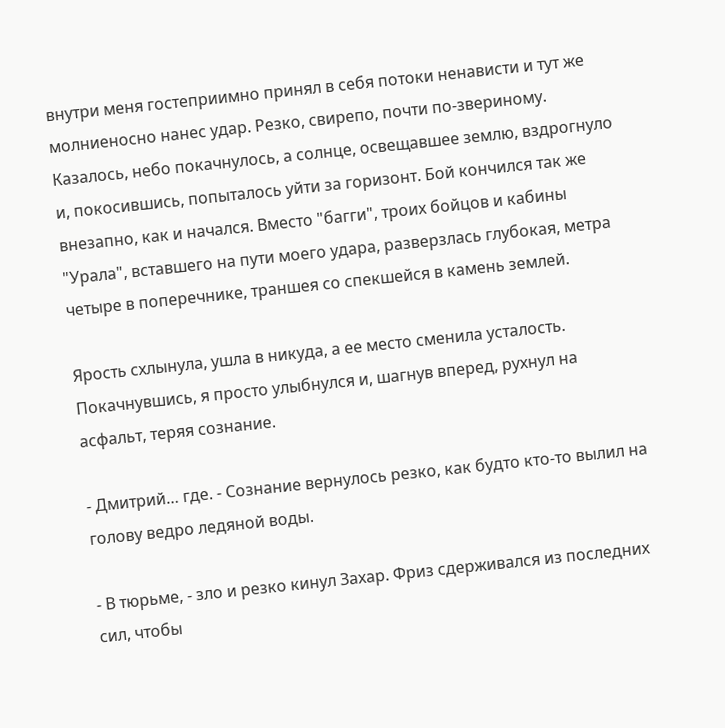внутри меня гостеприимно принял в себя потоки ненависти и тут же молниеносно нанес удар. Резко, свирепо, почти по-звериному. Казалось, небо покачнулось, а солнце, освещавшее землю, вздрогнуло и, покосившись, попыталось уйти за горизонт. Бой кончился так же внезапно, как и начался. Вместо "багги", троих бойцов и кабины "Урала", вставшего на пути моего удара, разверзлась глубокая, метра четыре в поперечнике, траншея со спекшейся в камень землей.

Ярость схлынула, ушла в никуда, а ее место сменила усталость. Покачнувшись, я просто улыбнулся и, шагнув вперед, рухнул на асфальт, теряя сознание.

- Дмитрий… где. - Сознание вернулось резко, как будто кто-то вылил на голову ведро ледяной воды.

- В тюрьме, - зло и резко кинул Захар. Фриз сдерживался из последних сил, чтобы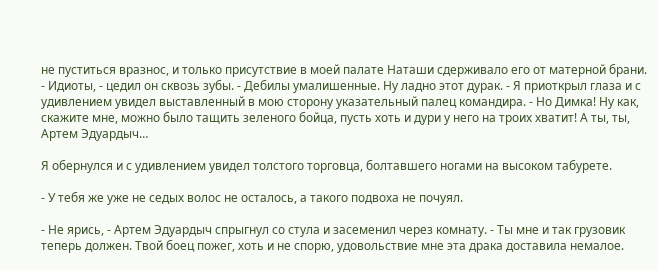не пуститься вразнос, и только присутствие в моей палате Наташи сдерживало его от матерной брани. - Идиоты, - цедил он сквозь зубы. - Дебилы умалишенные. Ну ладно этот дурак. - Я приоткрыл глаза и с удивлением увидел выставленный в мою сторону указательный палец командира. - Но Димка! Ну как, скажите мне, можно было тащить зеленого бойца, пусть хоть и дури у него на троих хватит! А ты, ты, Артем Эдуардыч…

Я обернулся и с удивлением увидел толстого торговца, болтавшего ногами на высоком табурете.

- У тебя же уже не седых волос не осталось, а такого подвоха не почуял.

- Не ярись, - Артем Эдуардыч спрыгнул со стула и засеменил через комнату. - Ты мне и так грузовик теперь должен. Твой боец пожег, хоть и не спорю, удовольствие мне эта драка доставила немалое.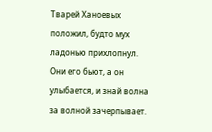Тварей Ханоевых положил, будто мух ладонью прихлопнул. Они его бьют, а он улыбается, и знай волна за волной зачерпывает.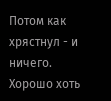Потом как хрястнул - и ничего. Хорошо хоть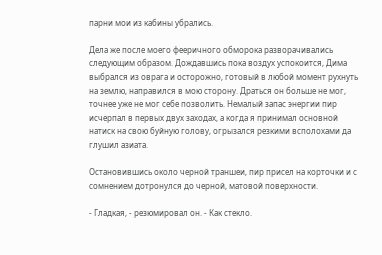парни мои из кабины убрались.

Дела же после моего фееричного обморока разворачивались следующим образом. Дождавшись пока воздух успокоится, Дима выбрался из оврага и осторожно, готовый в любой момент рухнуть на землю, направился в мою сторону. Драться он больше не мог, точнее уже не мог себе позволить. Немалый запас энергии пир исчерпал в первых двух заходах, а когда я принимал основной натиск на свою буйную голову, огрызался резкими всполохами да глушил азиата.

Остановившись около черной траншеи, пир присел на корточки и с сомнением дотронулся до черной, матовой поверхности.

- Гладкая, - резюмировал он. - Как стекло.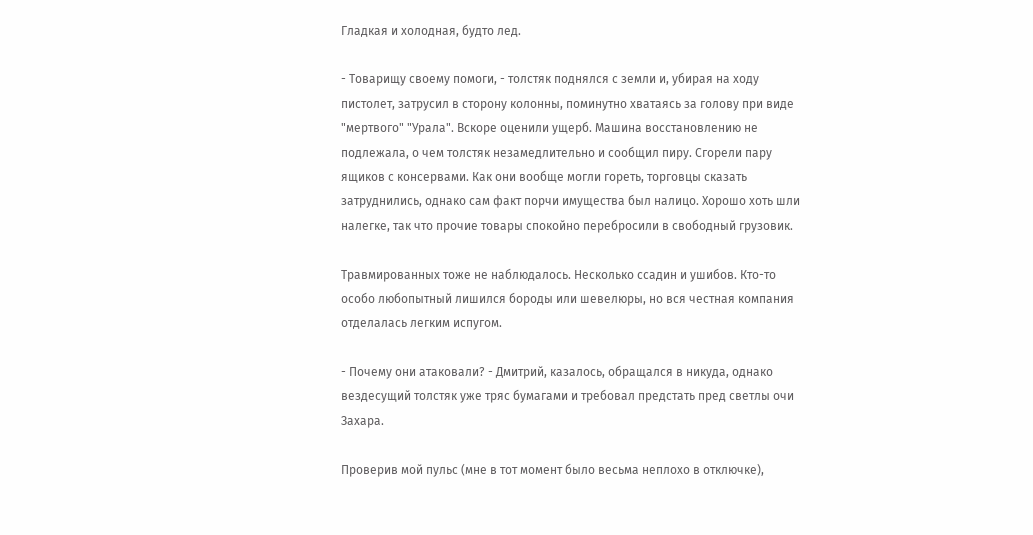Гладкая и холодная, будто лед.

- Товарищу своему помоги, - толстяк поднялся с земли и, убирая на ходу пистолет, затрусил в сторону колонны, поминутно хватаясь за голову при виде "мертвого" "Урала". Вскоре оценили ущерб. Машина восстановлению не подлежала, о чем толстяк незамедлительно и сообщил пиру. Сгорели пару ящиков с консервами. Как они вообще могли гореть, торговцы сказать затруднились, однако сам факт порчи имущества был налицо. Хорошо хоть шли налегке, так что прочие товары спокойно перебросили в свободный грузовик.

Травмированных тоже не наблюдалось. Несколько ссадин и ушибов. Кто-то особо любопытный лишился бороды или шевелюры, но вся честная компания отделалась легким испугом.

- Почему они атаковали? - Дмитрий, казалось, обращался в никуда, однако вездесущий толстяк уже тряс бумагами и требовал предстать пред светлы очи Захара.

Проверив мой пульс (мне в тот момент было весьма неплохо в отключке),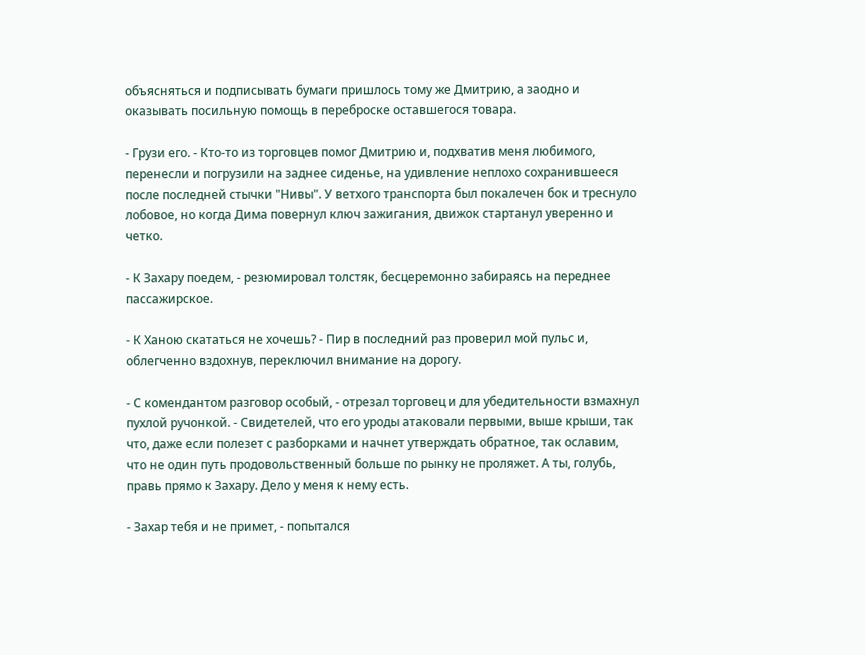объясняться и подписывать бумаги пришлось тому же Дмитрию, а заодно и оказывать посильную помощь в переброске оставшегося товара.

- Грузи его. - Кто-то из торговцев помог Дмитрию и, подхватив меня любимого, перенесли и погрузили на заднее сиденье, на удивление неплохо сохранившееся после последней стычки "Нивы". У ветхого транспорта был покалечен бок и треснуло лобовое, но когда Дима повернул ключ зажигания, движок стартанул уверенно и четко.

- К Захару поедем, - резюмировал толстяк, бесцеремонно забираясь на переднее пассажирское.

- К Ханою скататься не хочешь? - Пир в последний раз проверил мой пульс и, облегченно вздохнув, переключил внимание на дорогу.

- С комендантом разговор особый, - отрезал торговец и для убедительности взмахнул пухлой ручонкой. - Свидетелей, что его уроды атаковали первыми, выше крыши, так что, даже если полезет с разборками и начнет утверждать обратное, так ославим, что не один путь продовольственный больше по рынку не проляжет. А ты, голубь, правь прямо к Захару. Дело у меня к нему есть.

- Захар тебя и не примет, - попытался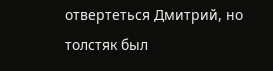отвертеться Дмитрий, но толстяк был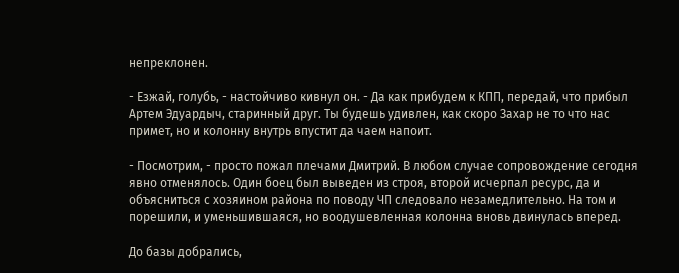непреклонен.

- Езжай, голубь, - настойчиво кивнул он. - Да как прибудем к КПП, передай, что прибыл Артем Эдуардыч, старинный друг. Ты будешь удивлен, как скоро Захар не то что нас примет, но и колонну внутрь впустит да чаем напоит.

- Посмотрим, - просто пожал плечами Дмитрий. В любом случае сопровождение сегодня явно отменялось. Один боец был выведен из строя, второй исчерпал ресурс, да и объясниться с хозяином района по поводу ЧП следовало незамедлительно. На том и порешили, и уменьшившаяся, но воодушевленная колонна вновь двинулась вперед.

До базы добрались,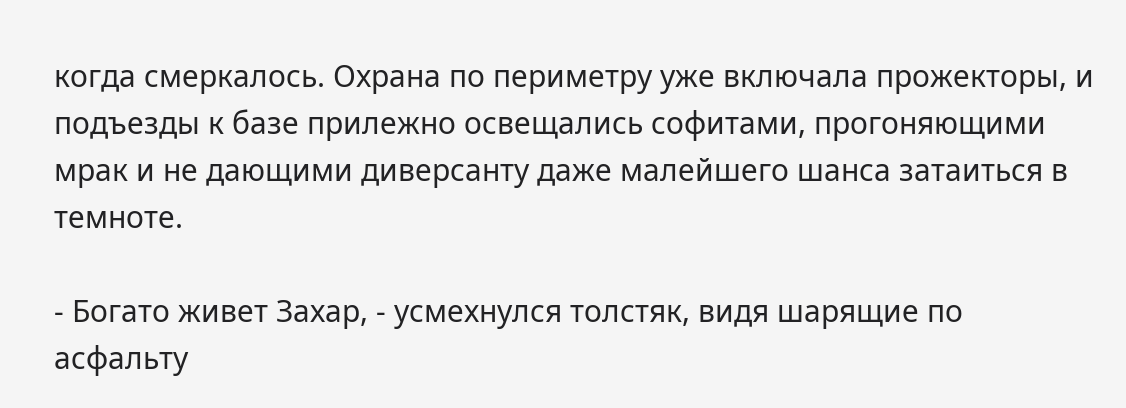когда смеркалось. Охрана по периметру уже включала прожекторы, и подъезды к базе прилежно освещались софитами, прогоняющими мрак и не дающими диверсанту даже малейшего шанса затаиться в темноте.

- Богато живет Захар, - усмехнулся толстяк, видя шарящие по асфальту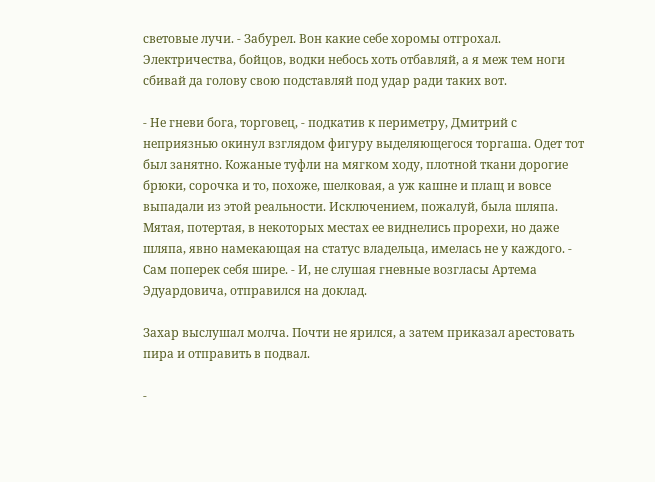световые лучи. - Забурел. Вон какие себе хоромы отгрохал. Электричества, бойцов, водки небось хоть отбавляй, а я меж тем ноги сбивай да голову свою подставляй под удар ради таких вот.

- Не гневи бога, торговец, - подкатив к периметру, Дмитрий с неприязнью окинул взглядом фигуру выделяющегося торгаша. Одет тот был занятно. Кожаные туфли на мягком ходу, плотной ткани дорогие брюки, сорочка и то, похоже, шелковая, а уж кашне и плащ и вовсе выпадали из этой реальности. Исключением, пожалуй, была шляпа. Мятая, потертая, в некоторых местах ее виднелись прорехи, но даже шляпа, явно намекающая на статус владельца, имелась не у каждого. - Сам поперек себя шире. - И, не слушая гневные возгласы Артема Эдуардовича, отправился на доклад.

Захар выслушал молча. Почти не ярился, а затем приказал арестовать пира и отправить в подвал.

-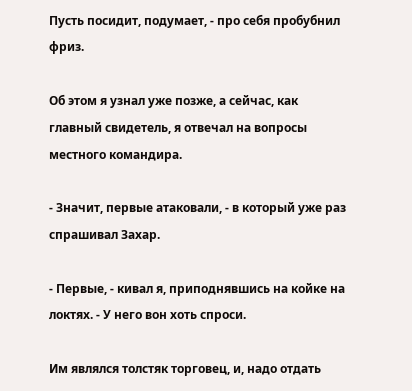Пусть посидит, подумает, - про себя пробубнил фриз.

Об этом я узнал уже позже, а сейчас, как главный свидетель, я отвечал на вопросы местного командира.

- Значит, первые атаковали, - в который уже раз спрашивал Захар.

- Первые, - кивал я, приподнявшись на койке на локтях. - У него вон хоть спроси.

Им являлся толстяк торговец, и, надо отдать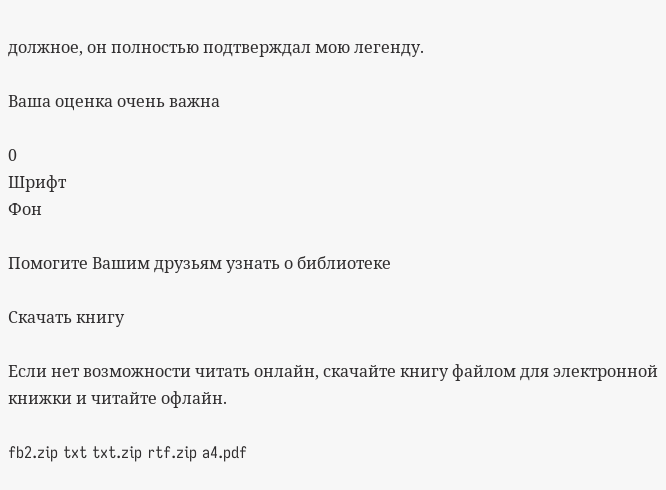должное, он полностью подтверждал мою легенду.

Ваша оценка очень важна

0
Шрифт
Фон

Помогите Вашим друзьям узнать о библиотеке

Скачать книгу

Если нет возможности читать онлайн, скачайте книгу файлом для электронной книжки и читайте офлайн.

fb2.zip txt txt.zip rtf.zip a4.pdf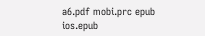a6.pdf mobi.prc epub ios.epub